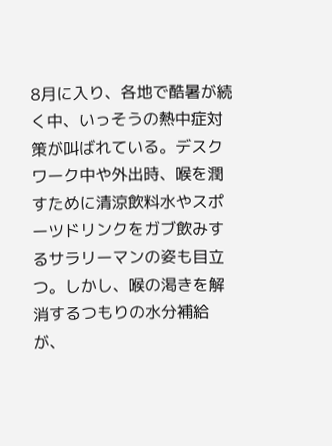8月に入り、各地で酷暑が続く中、いっそうの熱中症対策が叫ばれている。デスクワーク中や外出時、喉を潤すために清涼飲料水やスポーツドリンクをガブ飲みするサラリーマンの姿も目立つ。しかし、喉の渇きを解消するつもりの水分補給が、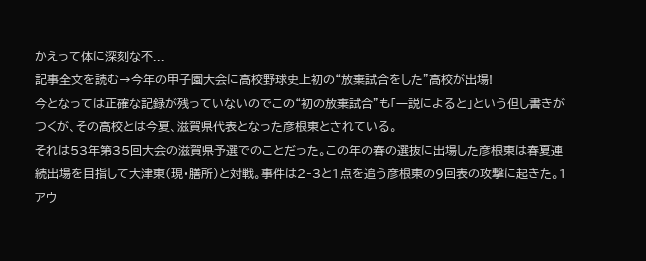かえって体に深刻な不...
記事全文を読む→今年の甲子園大会に高校野球史上初の“放棄試合をした”高校が出場!
今となっては正確な記録が残っていないのでこの“初の放棄試合”も「一説によると」という但し書きがつくが、その高校とは今夏、滋賀県代表となった彦根東とされている。
それは53年第35回大会の滋賀県予選でのことだった。この年の春の選抜に出場した彦根東は春夏連続出場を目指して大津東(現・膳所)と対戦。事件は2‐3と1点を追う彦根東の9回表の攻撃に起きた。1アウ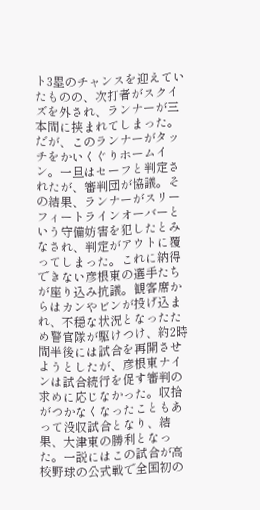ト3塁のチャンスを迎えていたものの、次打者がスクイズを外され、ランナーが三本間に挟まれてしまった。だが、このランナーがタッチをかいくぐりホームイン。一旦はセーフと判定されたが、審判団が協議。その結果、ランナーがスリーフィートラインオーバーという守備妨害を犯したとみなされ、判定がアウトに覆ってしまった。これに納得できない彦根東の選手たちが座り込み抗議。観客席からはカンやビンが投げ込まれ、不穏な状況となったため警官隊が駆けつけ、約2時間半後には試合を再開させようとしたが、彦根東ナインは試合続行を促す審判の求めに応じなかった。収拾がつかなくなったこともあって没収試合となり、結果、大津東の勝利となった。一説にはこの試合が高校野球の公式戦で全国初の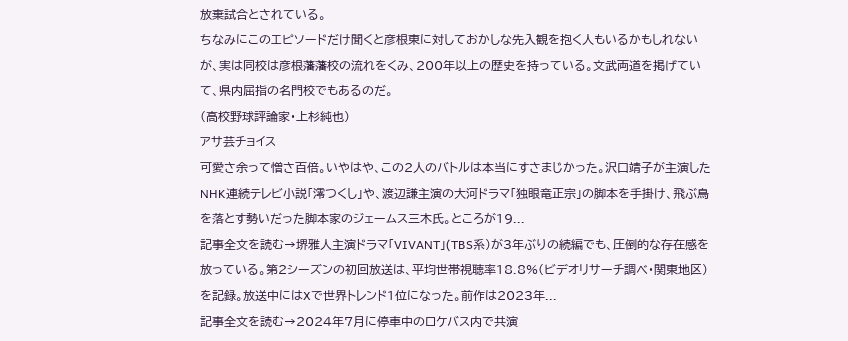放棄試合とされている。
ちなみにこのエピソードだけ聞くと彦根東に対しておかしな先入観を抱く人もいるかもしれないが、実は同校は彦根藩藩校の流れをくみ、200年以上の歴史を持っている。文武両道を掲げていて、県内屈指の名門校でもあるのだ。
(高校野球評論家・上杉純也)
アサ芸チョイス
可愛さ余って憎さ百倍。いやはや、この2人のバトルは本当にすさまじかった。沢口靖子が主演したNHK連続テレビ小説「澪つくし」や、渡辺謙主演の大河ドラマ「独眼竜正宗」の脚本を手掛け、飛ぶ鳥を落とす勢いだった脚本家のジェームス三木氏。ところが19...
記事全文を読む→堺雅人主演ドラマ「VIVANT」(TBS系)が3年ぶりの続編でも、圧倒的な存在感を放っている。第2シーズンの初回放送は、平均世帯視聴率18.8%(ビデオリサーチ調べ・関東地区)を記録。放送中にはXで世界トレンド1位になった。前作は2023年...
記事全文を読む→2024年7月に停車中のロケバス内で共演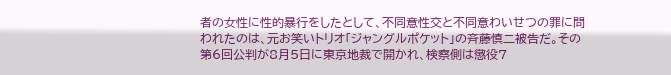者の女性に性的暴行をしたとして、不同意性交と不同意わいせつの罪に問われたのは、元お笑いトリオ「ジャングルポケット」の斉藤慎二被告だ。その第6回公判が8月5日に東京地裁で開かれ、検察側は懲役7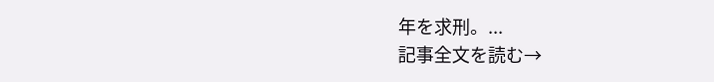年を求刑。...
記事全文を読む→